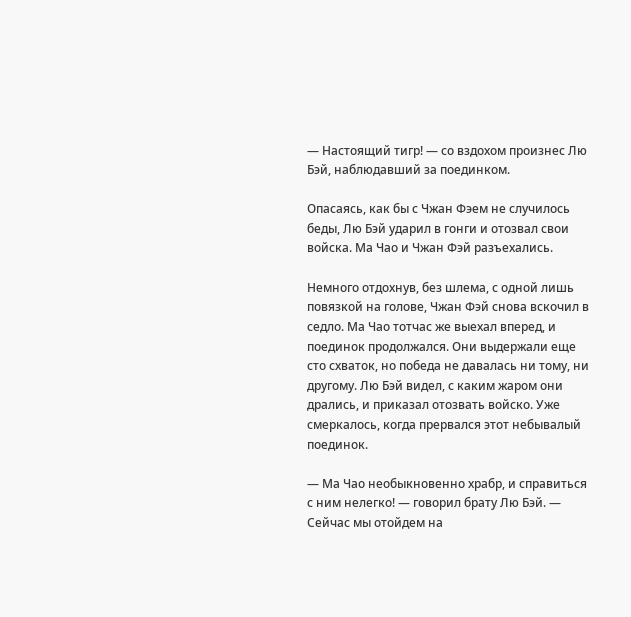— Настоящий тигр! — со вздохом произнес Лю Бэй, наблюдавший за поединком.

Опасаясь, как бы с Чжан Фэем не случилось беды, Лю Бэй ударил в гонги и отозвал свои войска. Ма Чао и Чжан Фэй разъехались.

Немного отдохнув, без шлема, с одной лишь повязкой на голове, Чжан Фэй снова вскочил в седло. Ма Чао тотчас же выехал вперед, и поединок продолжался. Они выдержали еще сто схваток, но победа не давалась ни тому, ни другому. Лю Бэй видел, с каким жаром они дрались, и приказал отозвать войско. Уже смеркалось, когда прервался этот небывалый поединок.

— Ма Чао необыкновенно храбр, и справиться с ним нелегко! — говорил брату Лю Бэй. — Сейчас мы отойдем на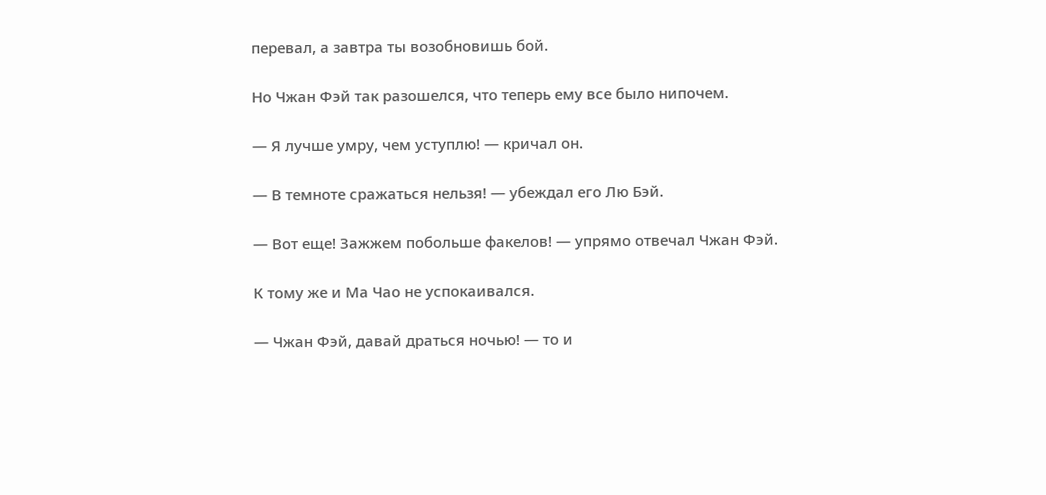перевал, а завтра ты возобновишь бой.

Но Чжан Фэй так разошелся, что теперь ему все было нипочем.

— Я лучше умру, чем уступлю! — кричал он.

— В темноте сражаться нельзя! — убеждал его Лю Бэй.

— Вот еще! Зажжем побольше факелов! — упрямо отвечал Чжан Фэй.

К тому же и Ма Чао не успокаивался.

— Чжан Фэй, давай драться ночью! — то и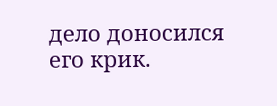дело доносился его крик.